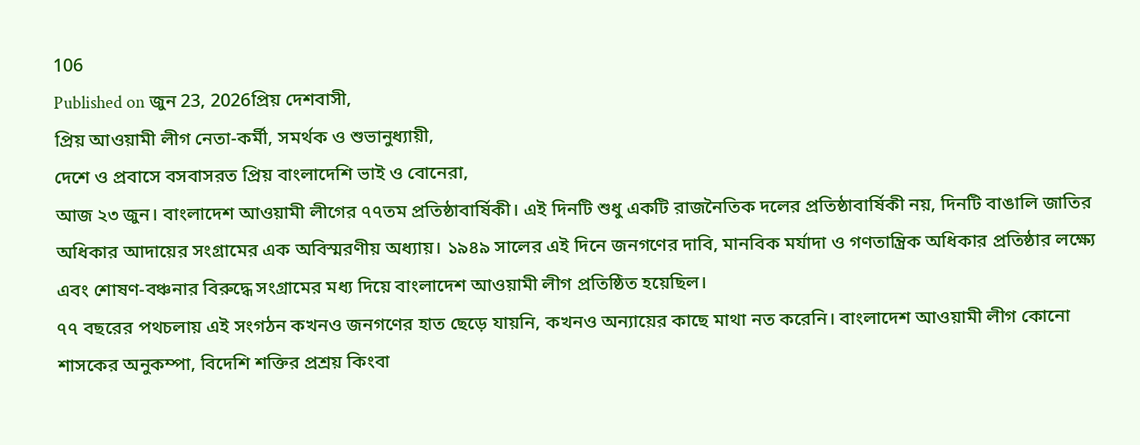106
Published on জুন 23, 2026প্রিয় দেশবাসী,
প্রিয় আওয়ামী লীগ নেতা-কর্মী, সমর্থক ও শুভানুধ্যায়ী,
দেশে ও প্রবাসে বসবাসরত প্রিয় বাংলাদেশি ভাই ও বোনেরা,
আজ ২৩ জুন। বাংলাদেশ আওয়ামী লীগের ৭৭তম প্রতিষ্ঠাবার্ষিকী। এই দিনটি শুধু একটি রাজনৈতিক দলের প্রতিষ্ঠাবার্ষিকী নয়, দিনটি বাঙালি জাতির অধিকার আদায়ের সংগ্রামের এক অবিস্মরণীয় অধ্যায়। ১৯৪৯ সালের এই দিনে জনগণের দাবি, মানবিক মর্যাদা ও গণতান্ত্রিক অধিকার প্রতিষ্ঠার লক্ষ্যে এবং শোষণ-বঞ্চনার বিরুদ্ধে সংগ্রামের মধ্য দিয়ে বাংলাদেশ আওয়ামী লীগ প্রতিষ্ঠিত হয়েছিল।
৭৭ বছরের পথচলায় এই সংগঠন কখনও জনগণের হাত ছেড়ে যায়নি, কখনও অন্যায়ের কাছে মাথা নত করেনি। বাংলাদেশ আওয়ামী লীগ কোনো শাসকের অনুকম্পা, বিদেশি শক্তির প্রশ্রয় কিংবা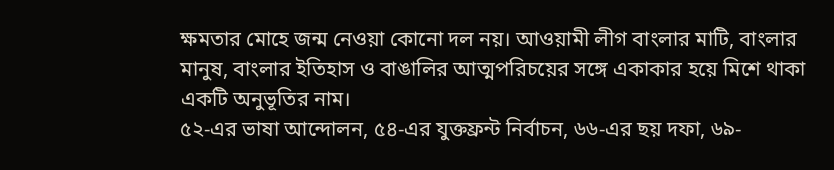ক্ষমতার মোহে জন্ম নেওয়া কোনো দল নয়। আওয়ামী লীগ বাংলার মাটি, বাংলার মানুষ, বাংলার ইতিহাস ও বাঙালির আত্মপরিচয়ের সঙ্গে একাকার হয়ে মিশে থাকা একটি অনুভূতির নাম।
৫২-এর ভাষা আন্দোলন, ৫৪-এর যুক্তফ্রন্ট নির্বাচন, ৬৬-এর ছয় দফা, ৬৯-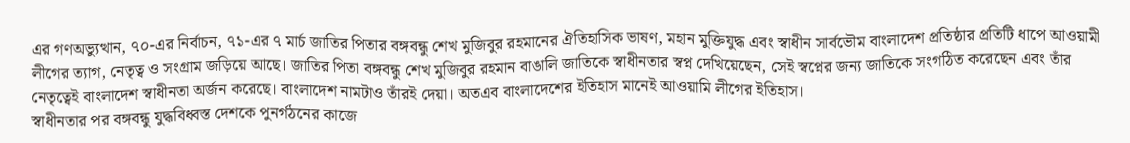এর গণঅভ্যুত্থান, ৭০-এর নির্বাচন, ৭১-এর ৭ মার্চ জাতির পিতার বঙ্গবন্ধু শেখ মুজিবুর রহমানের ঐতিহাসিক ভাষণ, মহান মুক্তিযুদ্ধ এবং স্বাধীন সার্বভৌম বাংলাদেশ প্রতিষ্ঠার প্রতিটি ধাপে আওয়ামী লীগের ত্যাগ, নেতৃত্ব ও সংগ্রাম জড়িয়ে আছে। জাতির পিতা বঙ্গবন্ধু শেখ মুজিবুর রহমান বাঙালি জাতিকে স্বাধীনতার স্বপ্ন দেখিয়েছেন, সেই স্বপ্নের জন্য জাতিকে সংগঠিত করেছেন এবং তাঁর নেতৃত্বেই বাংলাদেশ স্বাধীনতা অর্জন করেছে। বাংলাদেশ নামটাও তাঁরই দেয়া। অতএব বাংলাদেশের ইতিহাস মানেই আওয়ামি লীগের ইতিহাস।
স্বাধীনতার পর বঙ্গবন্ধু যুদ্ধবিধ্বস্ত দেশকে পুনর্গঠনের কাজে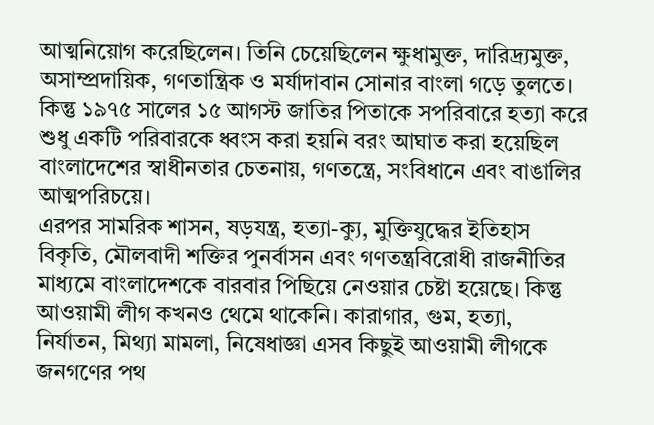আত্মনিয়োগ করেছিলেন। তিনি চেয়েছিলেন ক্ষুধামুক্ত, দারিদ্র্যমুক্ত, অসাম্প্রদায়িক, গণতান্ত্রিক ও মর্যাদাবান সোনার বাংলা গড়ে তুলতে। কিন্তু ১৯৭৫ সালের ১৫ আগস্ট জাতির পিতাকে সপরিবারে হত্যা করে শুধু একটি পরিবারকে ধ্বংস করা হয়নি বরং আঘাত করা হয়েছিল বাংলাদেশের স্বাধীনতার চেতনায়, গণতন্ত্রে, সংবিধানে এবং বাঙালির আত্মপরিচয়ে।
এরপর সামরিক শাসন, ষড়যন্ত্র, হত্যা-ক্যু, মুক্তিযুদ্ধের ইতিহাস বিকৃতি, মৌলবাদী শক্তির পুনর্বাসন এবং গণতন্ত্রবিরোধী রাজনীতির মাধ্যমে বাংলাদেশকে বারবার পিছিয়ে নেওয়ার চেষ্টা হয়েছে। কিন্তু আওয়ামী লীগ কখনও থেমে থাকেনি। কারাগার, গুম, হত্যা, নির্যাতন, মিথ্যা মামলা, নিষেধাজ্ঞা এসব কিছুই আওয়ামী লীগকে জনগণের পথ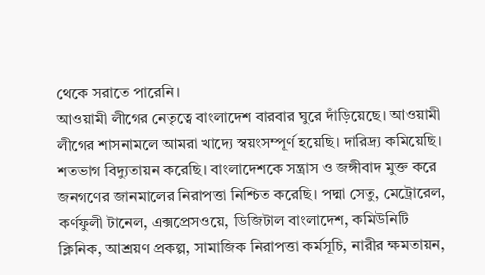থেকে সরাতে পারেনি।
আওয়ামী লীগের নেতৃত্বে বাংলাদেশ বারবার ঘুরে দাঁড়িয়েছে। আওয়ামী লীগের শাসনামলে আমরা খাদ্যে স্বয়ংসম্পূর্ণ হয়েছি। দারিদ্র্য কমিয়েছি। শতভাগ বিদ্যুতায়ন করেছি। বাংলাদেশকে সন্ত্রাস ও জঙ্গীবাদ মুক্ত করে জনগণের জানমালের নিরাপত্তা নিশ্চিত করেছি। পদ্মা সেতু, মেট্রোরেল, কর্ণফুলী টানেল, এক্সপ্রেসওয়ে, ডিজিটাল বাংলাদেশ, কমিউনিটি ক্লিনিক, আশ্রয়ণ প্রকল্প, সামাজিক নিরাপত্তা কর্মসূচি, নারীর ক্ষমতায়ন,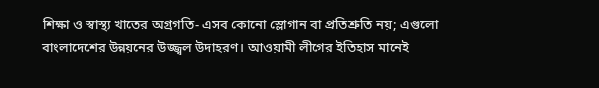শিক্ষা ও স্বাস্থ্য খাতের অগ্রগতি- এসব কোনো স্লোগান বা প্রতিশ্রুতি নয়; এগুলো বাংলাদেশের উন্নয়নের উজ্জ্বল উদাহরণ। আওয়ামী লীগের ইতিহাস মানেই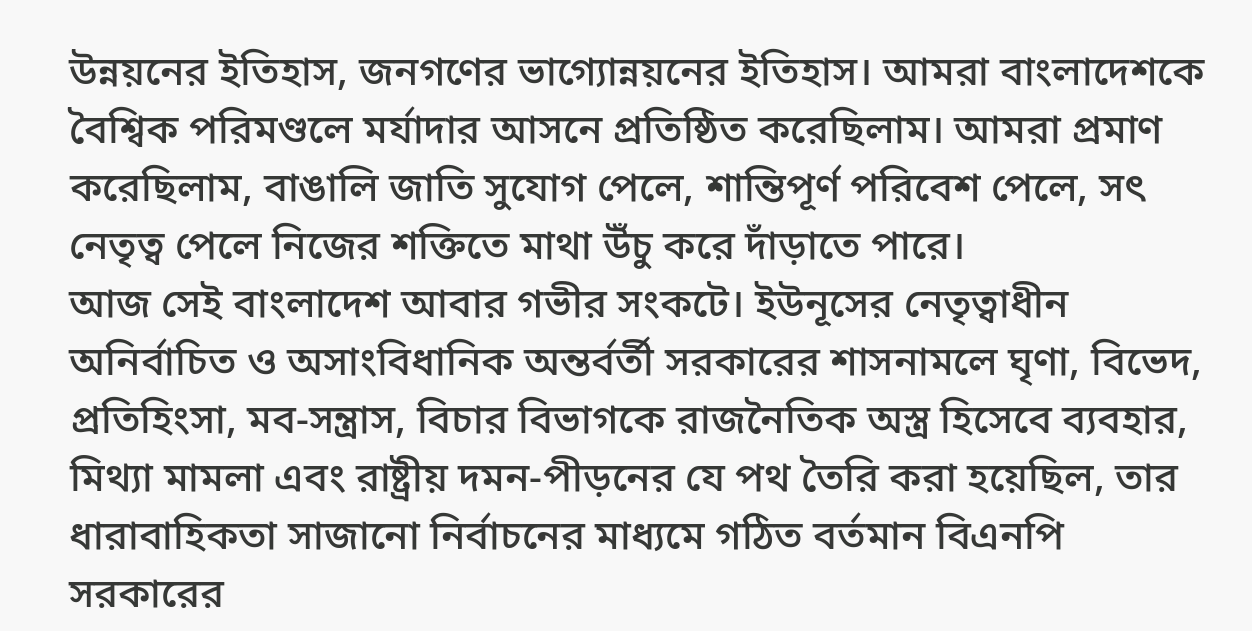উন্নয়নের ইতিহাস, জনগণের ভাগ্যোন্নয়নের ইতিহাস। আমরা বাংলাদেশকে বৈশ্বিক পরিমণ্ডলে মর্যাদার আসনে প্রতিষ্ঠিত করেছিলাম। আমরা প্রমাণ করেছিলাম, বাঙালি জাতি সুযোগ পেলে, শান্তিপূর্ণ পরিবেশ পেলে, সৎ নেতৃত্ব পেলে নিজের শক্তিতে মাথা উঁচু করে দাঁড়াতে পারে।
আজ সেই বাংলাদেশ আবার গভীর সংকটে। ইউনূসের নেতৃত্বাধীন অনির্বাচিত ও অসাংবিধানিক অন্তর্বর্তী সরকারের শাসনামলে ঘৃণা, বিভেদ, প্রতিহিংসা, মব-সন্ত্রাস, বিচার বিভাগকে রাজনৈতিক অস্ত্র হিসেবে ব্যবহার, মিথ্যা মামলা এবং রাষ্ট্রীয় দমন-পীড়নের যে পথ তৈরি করা হয়েছিল, তার ধারাবাহিকতা সাজানো নির্বাচনের মাধ্যমে গঠিত বর্তমান বিএনপি সরকারের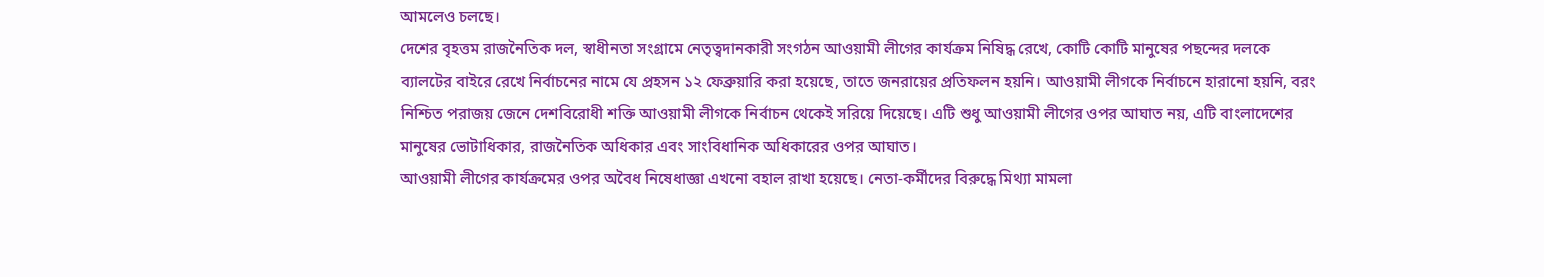আমলেও চলছে।
দেশের বৃহত্তম রাজনৈতিক দল, স্বাধীনতা সংগ্রামে নেতৃত্বদানকারী সংগঠন আওয়ামী লীগের কার্যক্রম নিষিদ্ধ রেখে, কোটি কোটি মানুষের পছন্দের দলকে ব্যালটের বাইরে রেখে নির্বাচনের নামে যে প্রহসন ১২ ফেব্রুয়ারি করা হয়েছে, তাতে জনরায়ের প্রতিফলন হয়নি। আওয়ামী লীগকে নির্বাচনে হারানো হয়নি, বরং নিশ্চিত পরাজয় জেনে দেশবিরোধী শক্তি আওয়ামী লীগকে নির্বাচন থেকেই সরিয়ে দিয়েছে। এটি শুধু আওয়ামী লীগের ওপর আঘাত নয়, এটি বাংলাদেশের মানুষের ভোটাধিকার, রাজনৈতিক অধিকার এবং সাংবিধানিক অধিকারের ওপর আঘাত।
আওয়ামী লীগের কার্যক্রমের ওপর অবৈধ নিষেধাজ্ঞা এখনো বহাল রাখা হয়েছে। নেতা-কর্মীদের বিরুদ্ধে মিথ্যা মামলা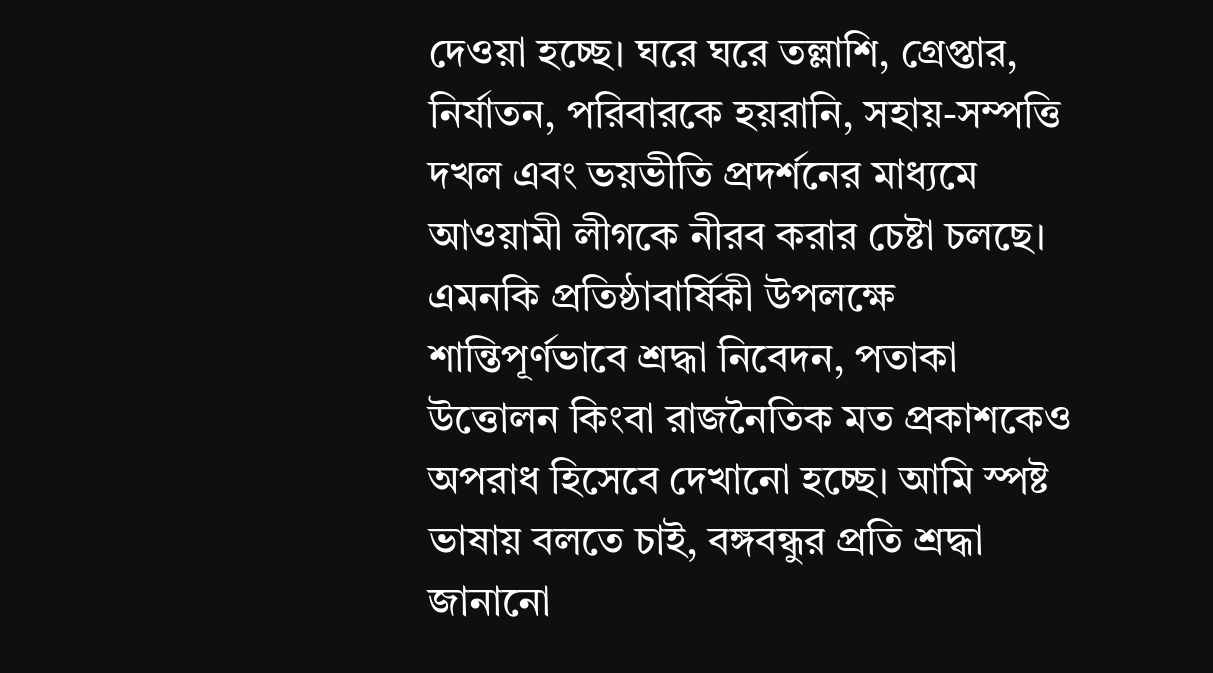দেওয়া হচ্ছে। ঘরে ঘরে তল্লাশি, গ্রেপ্তার, নির্যাতন, পরিবারকে হয়রানি, সহায়-সম্পত্তি দখল এবং ভয়ভীতি প্রদর্শনের মাধ্যমে আওয়ামী লীগকে নীরব করার চেষ্টা চলছে। এমনকি প্রতিষ্ঠাবার্ষিকী উপলক্ষে শান্তিপূর্ণভাবে শ্রদ্ধা নিবেদন, পতাকা উত্তোলন কিংবা রাজনৈতিক মত প্রকাশকেও অপরাধ হিসেবে দেখানো হচ্ছে। আমি স্পষ্ট ভাষায় বলতে চাই, বঙ্গবন্ধুর প্রতি শ্রদ্ধা জানানো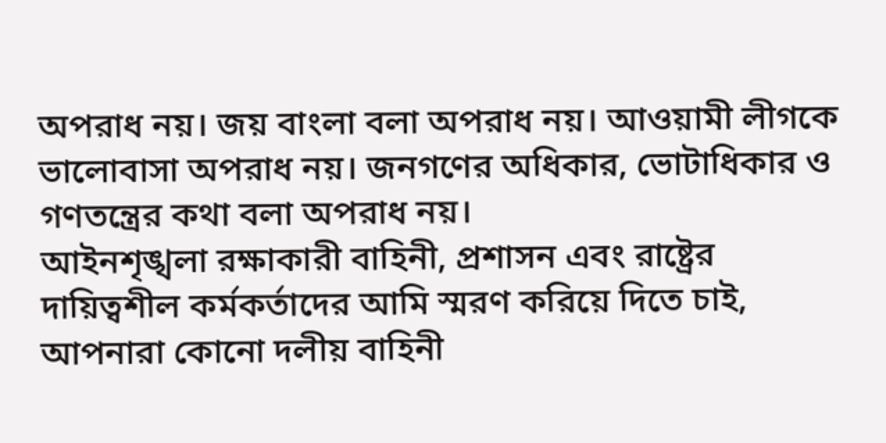অপরাধ নয়। জয় বাংলা বলা অপরাধ নয়। আওয়ামী লীগকে ভালোবাসা অপরাধ নয়। জনগণের অধিকার, ভোটাধিকার ও গণতন্ত্রের কথা বলা অপরাধ নয়।
আইনশৃঙ্খলা রক্ষাকারী বাহিনী, প্রশাসন এবং রাষ্ট্রের দায়িত্বশীল কর্মকর্তাদের আমি স্মরণ করিয়ে দিতে চাই, আপনারা কোনো দলীয় বাহিনী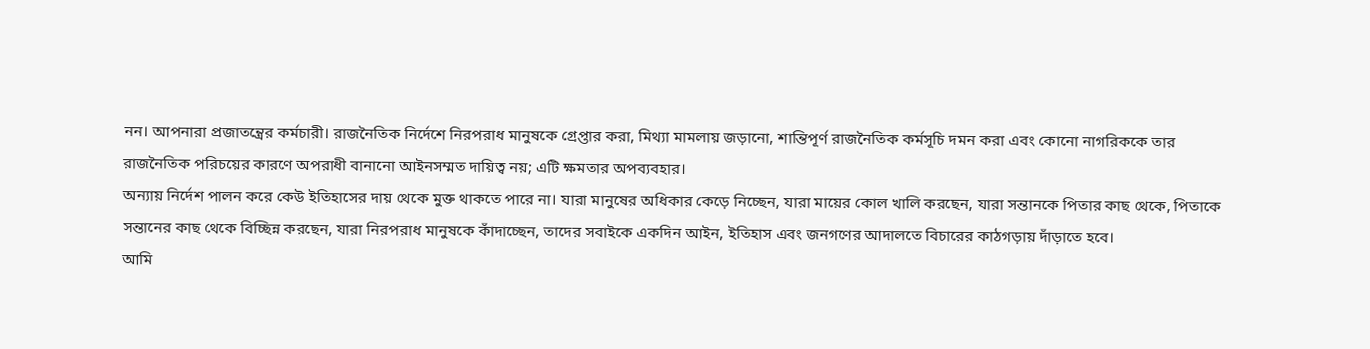নন। আপনারা প্রজাতন্ত্রের কর্মচারী। রাজনৈতিক নির্দেশে নিরপরাধ মানুষকে গ্রেপ্তার করা, মিথ্যা মামলায় জড়ানো, শান্তিপূর্ণ রাজনৈতিক কর্মসূচি দমন করা এবং কোনো নাগরিককে তার রাজনৈতিক পরিচয়ের কারণে অপরাধী বানানো আইনসম্মত দায়িত্ব নয়; এটি ক্ষমতার অপব্যবহার।
অন্যায় নির্দেশ পালন করে কেউ ইতিহাসের দায় থেকে মুক্ত থাকতে পারে না। যারা মানুষের অধিকার কেড়ে নিচ্ছেন, যারা মায়ের কোল খালি করছেন, যারা সন্তানকে পিতার কাছ থেকে, পিতাকে সন্তানের কাছ থেকে বিচ্ছিন্ন করছেন, যারা নিরপরাধ মানুষকে কাঁদাচ্ছেন, তাদের সবাইকে একদিন আইন, ইতিহাস এবং জনগণের আদালতে বিচারের কাঠগড়ায় দাঁড়াতে হবে।
আমি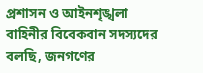প্রশাসন ও আইনশৃঙ্খলা বাহিনীর বিবেকবান সদস্যদের বলছি, জনগণের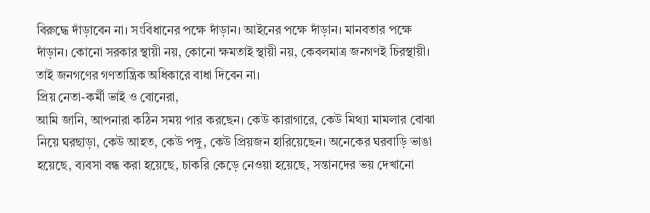বিরুদ্ধে দাঁড়াবেন না। সংবিধানের পক্ষে দাঁড়ান। আইনের পক্ষে দাঁড়ান। মানবতার পক্ষে দাঁড়ান। কোনো সরকার স্থায়ী নয়, কোনো ক্ষমতাই স্থায়ী নয়, কেবলমাত্র জনগণই চিরস্থায়ী। তাই জনগণের গণতান্ত্রিক অধিকারে বাধা দিবেন না।
প্রিয় নেতা-কর্মী ভাই ও বোনেরা,
আমি জানি, আপনারা কঠিন সময় পার করছেন। কেউ কারাগারে, কেউ মিথ্যা মামলার বোঝা নিয়ে ঘরছাড়া, কেউ আহত, কেউ পঙ্গু, কেউ প্রিয়জন হারিয়েছেন। অনেকের ঘরবাড়ি ভাঙা হয়েছে, ব্যবসা বন্ধ করা হয়েছে, চাকরি কেড়ে নেওয়া হয়েছে, সন্তানদের ভয় দেখানো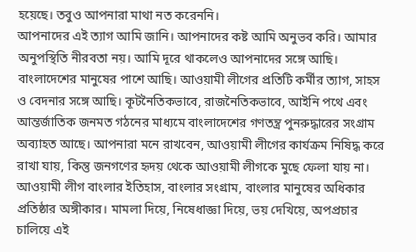হয়েছে। তবুও আপনারা মাথা নত করেননি।
আপনাদের এই ত্যাগ আমি জানি। আপনাদের কষ্ট আমি অনুভব করি। আমার অনুপস্থিতি নীরবতা নয়। আমি দূরে থাকলেও আপনাদের সঙ্গে আছি। বাংলাদেশের মানুষের পাশে আছি। আওয়ামী লীগের প্রতিটি কর্মীর ত্যাগ, সাহস ও বেদনার সঙ্গে আছি। কূটনৈতিকভাবে, রাজনৈতিকভাবে, আইনি পথে এবং আন্তর্জাতিক জনমত গঠনের মাধ্যমে বাংলাদেশের গণতন্ত্র পুনরুদ্ধারের সংগ্রাম অব্যাহত আছে। আপনারা মনে রাখবেন, আওয়ামী লীগের কার্যক্রম নিষিদ্ধ করে রাখা যায়, কিন্তু জনগণের হৃদয় থেকে আওয়ামী লীগকে মুছে ফেলা যায় না। আওয়ামী লীগ বাংলার ইতিহাস, বাংলার সংগ্রাম, বাংলার মানুষের অধিকার প্রতিষ্ঠার অঙ্গীকার। মামলা দিয়ে, নিষেধাজ্ঞা দিয়ে, ভয় দেখিয়ে, অপপ্রচার চালিয়ে এই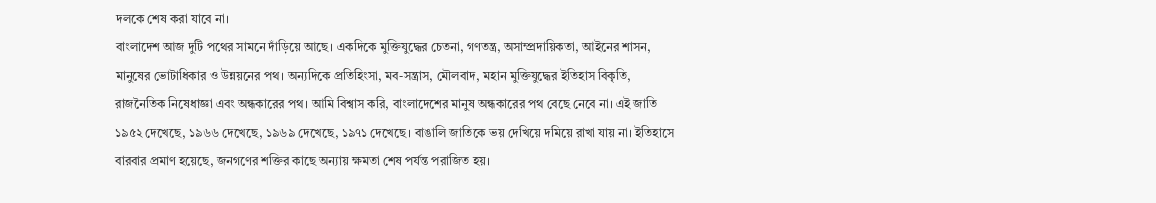দলকে শেষ করা যাবে না।
বাংলাদেশ আজ দুটি পথের সামনে দাঁড়িয়ে আছে। একদিকে মুক্তিযুদ্ধের চেতনা, গণতন্ত্র, অসাম্প্রদায়িকতা, আইনের শাসন, মানুষের ভোটাধিকার ও উন্নয়নের পথ। অন্যদিকে প্রতিহিংসা, মব-সন্ত্রাস, মৌলবাদ, মহান মুক্তিযুদ্ধের ইতিহাস বিকৃতি, রাজনৈতিক নিষেধাজ্ঞা এবং অন্ধকারের পথ। আমি বিশ্বাস করি, বাংলাদেশের মানুষ অন্ধকারের পথ বেছে নেবে না। এই জাতি ১৯৫২ দেখেছে, ১৯৬৬ দেখেছে, ১৯৬৯ দেখেছে, ১৯৭১ দেখেছে। বাঙালি জাতিকে ভয় দেখিয়ে দমিয়ে রাখা যায় না। ইতিহাসে বারবার প্রমাণ হয়েছে, জনগণের শক্তির কাছে অন্যায় ক্ষমতা শেষ পর্যন্ত পরাজিত হয়।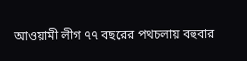আওয়ামী লীগ ৭৭ বছরের পথচলায় বহুবার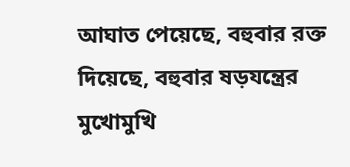আঘাত পেয়েছে, বহুবার রক্ত দিয়েছে, বহুবার ষড়যন্ত্রের মুখোমুখি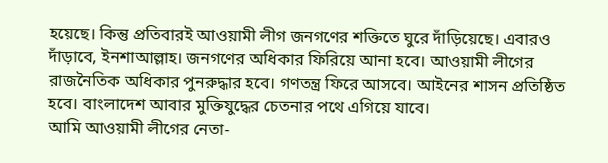হয়েছে। কিন্তু প্রতিবারই আওয়ামী লীগ জনগণের শক্তিতে ঘুরে দাঁড়িয়েছে। এবারও দাঁড়াবে, ইনশাআল্লাহ। জনগণের অধিকার ফিরিয়ে আনা হবে। আওয়ামী লীগের রাজনৈতিক অধিকার পুনরুদ্ধার হবে। গণতন্ত্র ফিরে আসবে। আইনের শাসন প্রতিষ্ঠিত হবে। বাংলাদেশ আবার মুক্তিযুদ্ধের চেতনার পথে এগিয়ে যাবে।
আমি আওয়ামী লীগের নেতা-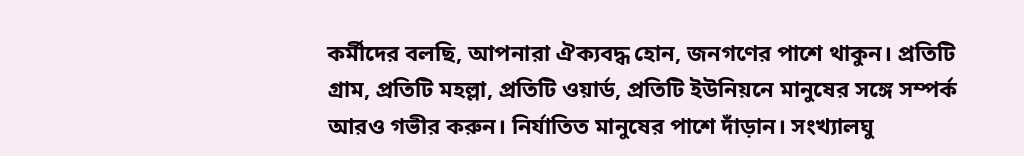কর্মীদের বলছি, আপনারা ঐক্যবদ্ধ হোন, জনগণের পাশে থাকুন। প্রতিটি গ্রাম, প্রতিটি মহল্লা, প্রতিটি ওয়ার্ড, প্রতিটি ইউনিয়নে মানুষের সঙ্গে সম্পর্ক আরও গভীর করুন। নির্যাতিত মানুষের পাশে দাঁড়ান। সংখ্যালঘু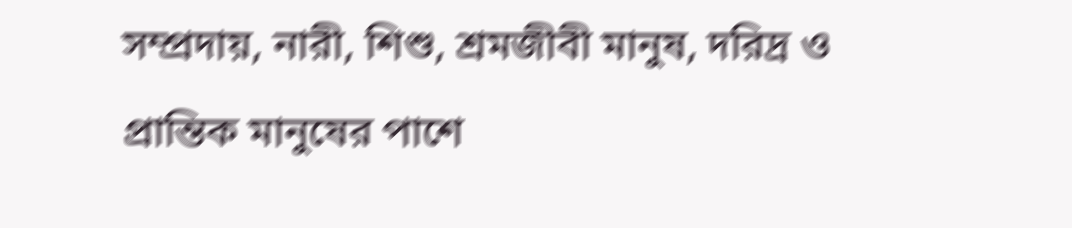সম্প্রদায়, নারী, শিশু, শ্রমজীবী মানুষ, দরিদ্র ও প্রান্তিক মানুষের পাশে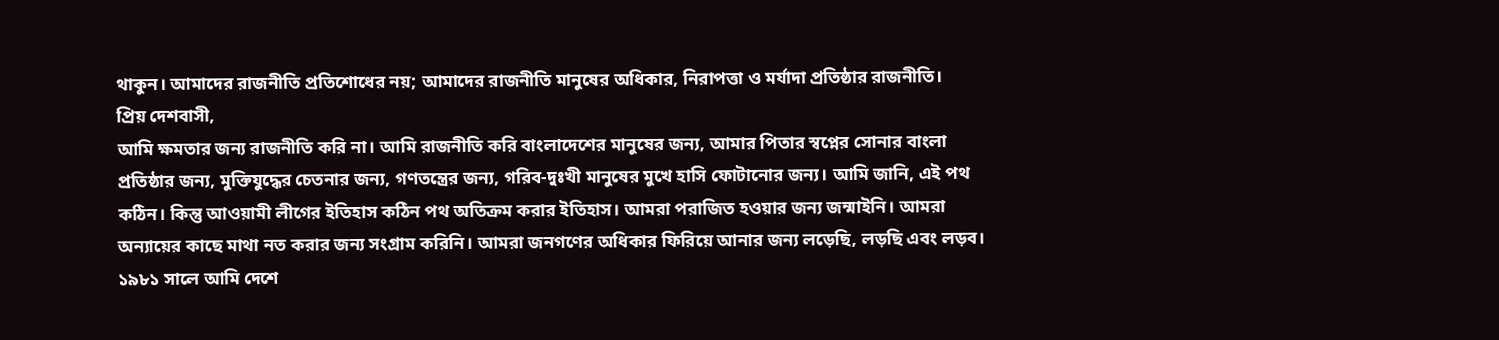থাকুন। আমাদের রাজনীতি প্রতিশোধের নয়; আমাদের রাজনীতি মানুষের অধিকার, নিরাপত্তা ও মর্যাদা প্রতিষ্ঠার রাজনীতি।
প্রিয় দেশবাসী,
আমি ক্ষমতার জন্য রাজনীতি করি না। আমি রাজনীতি করি বাংলাদেশের মানুষের জন্য, আমার পিতার স্বপ্নের সোনার বাংলা প্রতিষ্ঠার জন্য, মুক্তিযুদ্ধের চেতনার জন্য, গণতন্ত্রের জন্য, গরিব-দুঃখী মানুষের মুখে হাসি ফোটানোর জন্য। আমি জানি, এই পথ কঠিন। কিন্তু আওয়ামী লীগের ইতিহাস কঠিন পথ অতিক্রম করার ইতিহাস। আমরা পরাজিত হওয়ার জন্য জন্মাইনি। আমরা অন্যায়ের কাছে মাথা নত করার জন্য সংগ্রাম করিনি। আমরা জনগণের অধিকার ফিরিয়ে আনার জন্য লড়েছি, লড়ছি এবং লড়ব।
১৯৮১ সালে আমি দেশে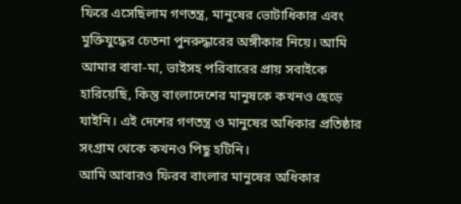ফিরে এসেছিলাম গণতন্ত্র, মানুষের ভোটাধিকার এবং মুক্তিযুদ্ধের চেতনা পুনরুদ্ধারের অঙ্গীকার নিয়ে। আমি আমার বাবা-মা, ভাইসহ পরিবারের প্রায় সবাইকে হারিয়েছি, কিন্তু বাংলাদেশের মানুষকে কখনও ছেড়ে যাইনি। এই দেশের গণতন্ত্র ও মানুষের অধিকার প্রতিষ্ঠার সংগ্রাম থেকে কখনও পিছু হটিনি।
আমি আবারও ফিরব বাংলার মানুষের অধিকার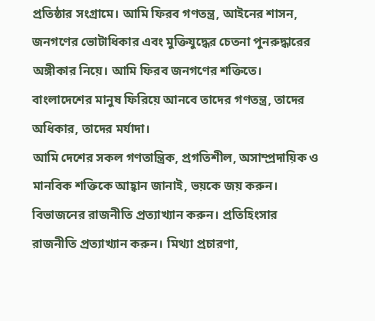প্রতিষ্ঠার সংগ্রামে। আমি ফিরব গণতন্ত্র, আইনের শাসন, জনগণের ভোটাধিকার এবং মুক্তিযুদ্ধের চেতনা পুনরুদ্ধারের অঙ্গীকার নিয়ে। আমি ফিরব জনগণের শক্তিতে। বাংলাদেশের মানুষ ফিরিয়ে আনবে তাদের গণতন্ত্র, তাদের অধিকার, তাদের মর্যাদা।
আমি দেশের সকল গণতান্ত্রিক, প্রগতিশীল, অসাম্প্রদায়িক ও মানবিক শক্তিকে আহ্বান জানাই, ভয়কে জয় করুন। বিভাজনের রাজনীতি প্রত্যাখ্যান করুন। প্রতিহিংসার রাজনীতি প্রত্যাখ্যান করুন। মিথ্যা প্রচারণা,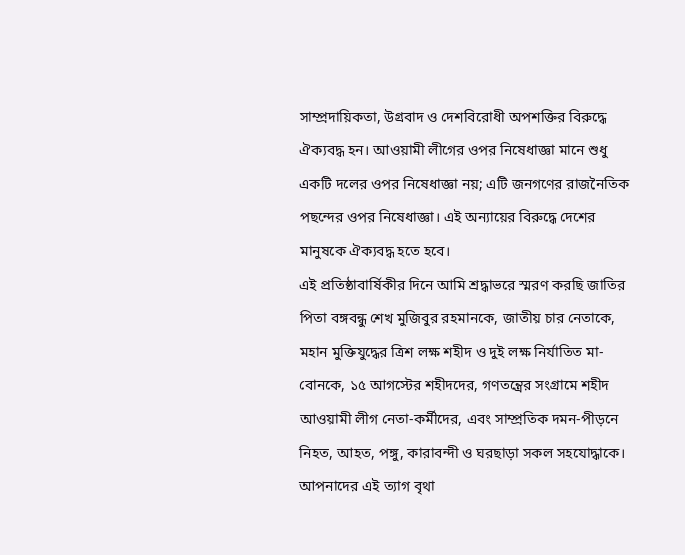সাম্প্রদায়িকতা, উগ্রবাদ ও দেশবিরোধী অপশক্তির বিরুদ্ধে ঐক্যবদ্ধ হন। আওয়ামী লীগের ওপর নিষেধাজ্ঞা মানে শুধু একটি দলের ওপর নিষেধাজ্ঞা নয়; এটি জনগণের রাজনৈতিক পছন্দের ওপর নিষেধাজ্ঞা। এই অন্যায়ের বিরুদ্ধে দেশের মানুষকে ঐক্যবদ্ধ হতে হবে।
এই প্রতিষ্ঠাবার্ষিকীর দিনে আমি শ্রদ্ধাভরে স্মরণ করছি জাতির পিতা বঙ্গবন্ধু শেখ মুজিবুর রহমানকে, জাতীয় চার নেতাকে, মহান মুক্তিযুদ্ধের ত্রিশ লক্ষ শহীদ ও দুই লক্ষ নির্যাতিত মা-বোনকে, ১৫ আগস্টের শহীদদের, গণতন্ত্রের সংগ্রামে শহীদ আওয়ামী লীগ নেতা-কর্মীদের, এবং সাম্প্রতিক দমন-পীড়নে নিহত, আহত, পঙ্গু, কারাবন্দী ও ঘরছাড়া সকল সহযোদ্ধাকে। আপনাদের এই ত্যাগ বৃথা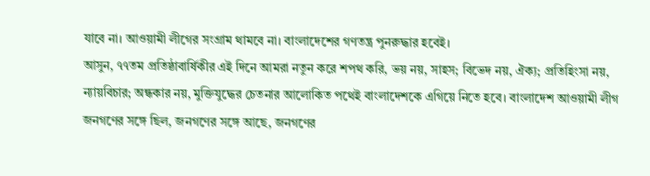যাবে না। আওয়ামী লীগের সংগ্রাম থামবে না। বাংলাদেশের গণতন্ত্র পুনরুদ্ধার হবেই।
আসুন, ৭৭তম প্রতিষ্ঠাবার্ষিকীর এই দিনে আমরা নতুন করে শপথ করি, ভয় নয়, সাহস; বিভেদ নয়, ঐক্য; প্রতিহিংসা নয়, ন্যায়বিচার; অন্ধকার নয়, মুক্তিযুদ্ধের চেতনার আলোকিত পথেই বাংলাদেশকে এগিয়ে নিতে হবে। বাংলাদেশ আওয়ামী লীগ জনগণের সঙ্গে ছিল, জনগণের সঙ্গে আছে, জনগণের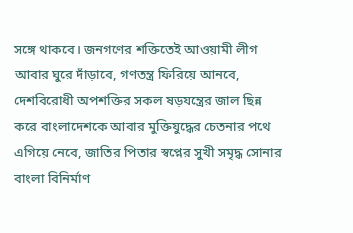সঙ্গে থাকবে। জনগণের শক্তিতেই আওয়ামী লীগ আবার ঘুরে দাঁড়াবে, গণতন্ত্র ফিরিয়ে আনবে, দেশবিরোধী অপশক্তির সকল ষড়যন্ত্রের জাল ছিন্ন করে বাংলাদেশকে আবার মুক্তিযুদ্ধের চেতনার পথে এগিয়ে নেবে, জাতির পিতার স্বপ্নের সুখী সমৃদ্ধ সোনার বাংলা বিনির্মাণ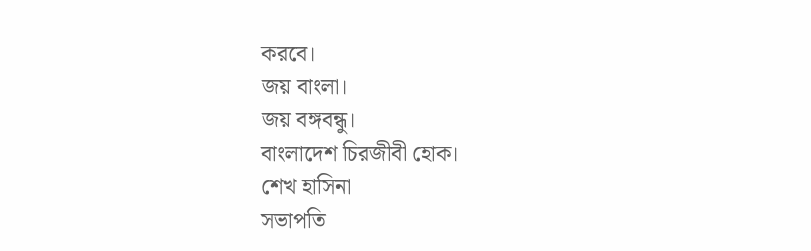করবে।
জয় বাংলা।
জয় বঙ্গবন্ধু।
বাংলাদেশ চিরজীবী হোক।
শেখ হাসিনা
সভাপতি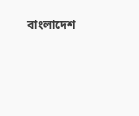বাংলাদেশ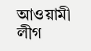আওয়ামী লীগ